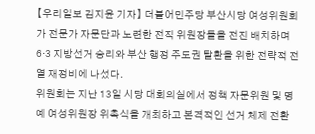【우리일보 김지윤 기자】 더불어민주당 부산시당 여성위원회가 전문가 자문단과 노련한 전직 위원장들을 전진 배치하며 6·3 지방선거 승리와 부산 행정 주도권 탈환을 위한 전략적 전열 재정비에 나섰다.
위원회는 지난 13일 시당 대회의실에서 정책 자문위원 및 명예 여성위원장 위촉식을 개최하고 본격적인 선거 체제 전환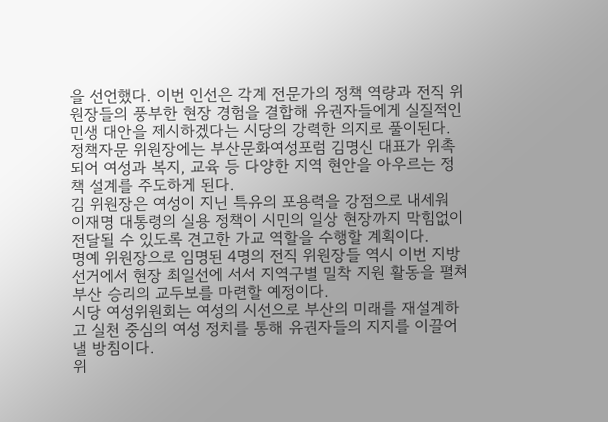을 선언했다. 이번 인선은 각계 전문가의 정책 역량과 전직 위원장들의 풍부한 현장 경험을 결합해 유권자들에게 실질적인 민생 대안을 제시하겠다는 시당의 강력한 의지로 풀이된다.
정책자문 위원장에는 부산문화여성포럼 김명신 대표가 위촉되어 여성과 복지, 교육 등 다양한 지역 현안을 아우르는 정책 설계를 주도하게 된다.
김 위원장은 여성이 지닌 특유의 포용력을 강점으로 내세워 이재명 대통령의 실용 정책이 시민의 일상 현장까지 막힘없이 전달될 수 있도록 견고한 가교 역할을 수행할 계획이다.
명예 위원장으로 임명된 4명의 전직 위원장들 역시 이번 지방선거에서 현장 최일선에 서서 지역구별 밀착 지원 활동을 펼쳐 부산 승리의 교두보를 마련할 예정이다.
시당 여성위원회는 여성의 시선으로 부산의 미래를 재설계하고 실천 중심의 여성 정치를 통해 유권자들의 지지를 이끌어낼 방침이다.
위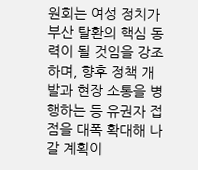원회는 여성 정치가 부산 탈환의 핵심 동력이 될 것임을 강조하며, 향후 정책 개발과 현장 소통을 병행하는 등 유권자 접점을 대폭 확대해 나갈 계획이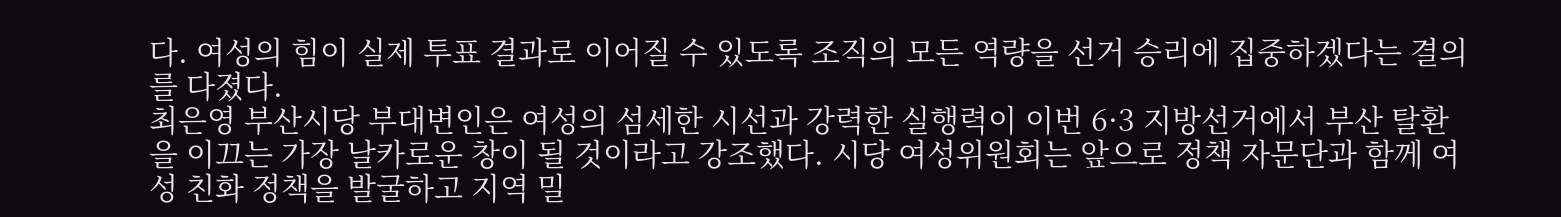다. 여성의 힘이 실제 투표 결과로 이어질 수 있도록 조직의 모든 역량을 선거 승리에 집중하겠다는 결의를 다졌다.
최은영 부산시당 부대변인은 여성의 섬세한 시선과 강력한 실행력이 이번 6·3 지방선거에서 부산 탈환을 이끄는 가장 날카로운 창이 될 것이라고 강조했다. 시당 여성위원회는 앞으로 정책 자문단과 함께 여성 친화 정책을 발굴하고 지역 밀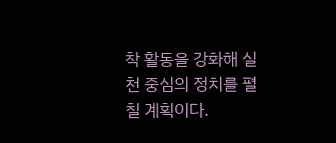착 활동을 강화해 실천 중심의 정치를 펼칠 계획이다.